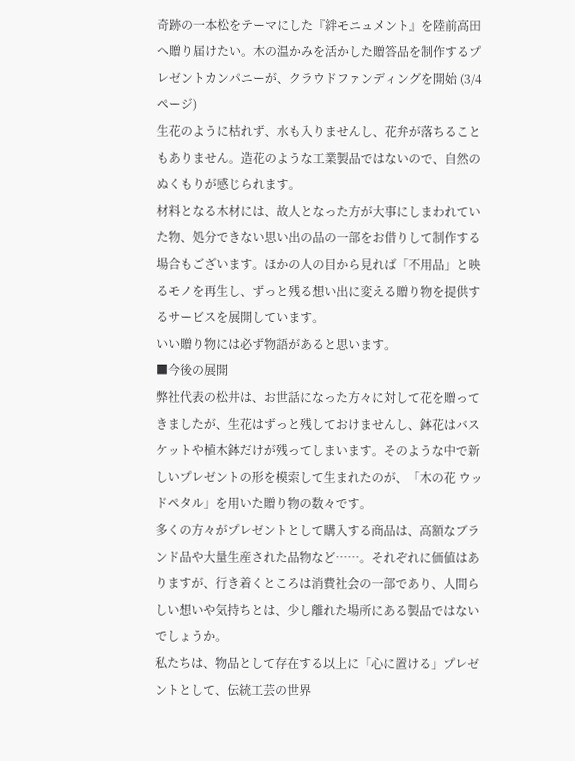奇跡の一本松をテーマにした『絆モニュメント』を陸前高田へ贈り届けたい。木の温かみを活かした贈答品を制作するプレゼントカンパニーが、クラウドファンディングを開始 (3/4ページ)
生花のように枯れず、水も入りませんし、花弁が落ちることもありません。造花のような工業製品ではないので、自然のぬくもりが感じられます。
材料となる木材には、故人となった方が大事にしまわれていた物、処分できない思い出の品の一部をお借りして制作する場合もございます。ほかの人の目から見れば「不用品」と映るモノを再生し、ずっと残る想い出に変える贈り物を提供するサービスを展開しています。
いい贈り物には必ず物語があると思います。
■今後の展開
弊社代表の松井は、お世話になった方々に対して花を贈ってきましたが、生花はずっと残しておけませんし、鉢花はバスケットや植木鉢だけが残ってしまいます。そのような中で新しいプレゼントの形を模索して生まれたのが、「木の花 ウッドペタル」を用いた贈り物の数々です。
多くの方々がプレゼントとして購入する商品は、高額なブランド品や大量生産された品物など……。それぞれに価値はありますが、行き着くところは消費社会の一部であり、人間らしい想いや気持ちとは、少し離れた場所にある製品ではないでしょうか。
私たちは、物品として存在する以上に「心に置ける」プレゼントとして、伝統工芸の世界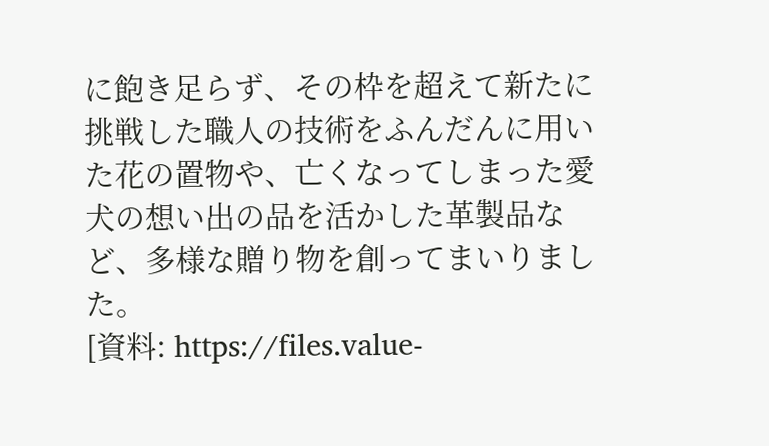に飽き足らず、その枠を超えて新たに挑戦した職人の技術をふんだんに用いた花の置物や、亡くなってしまった愛犬の想い出の品を活かした革製品など、多様な贈り物を創ってまいりました。
[資料: https://files.value-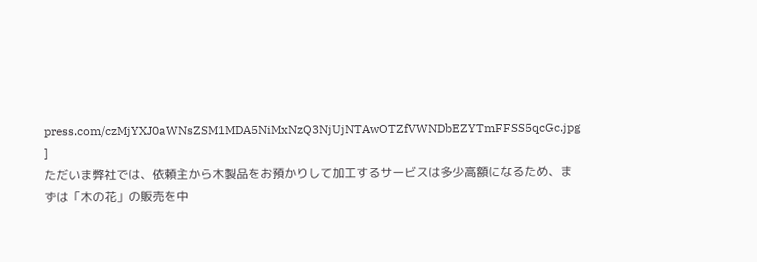press.com/czMjYXJ0aWNsZSM1MDA5NiMxNzQ3NjUjNTAwOTZfVWNDbEZYTmFFSS5qcGc.jpg ]
ただいま弊社では、依頼主から木製品をお預かりして加工するサービスは多少高額になるため、まずは「木の花」の販売を中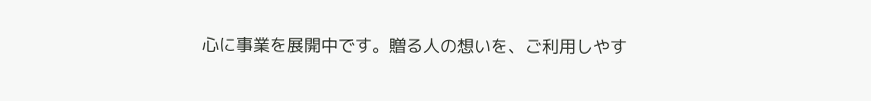心に事業を展開中です。贈る人の想いを、ご利用しやす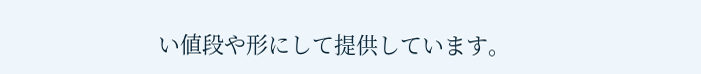い値段や形にして提供しています。